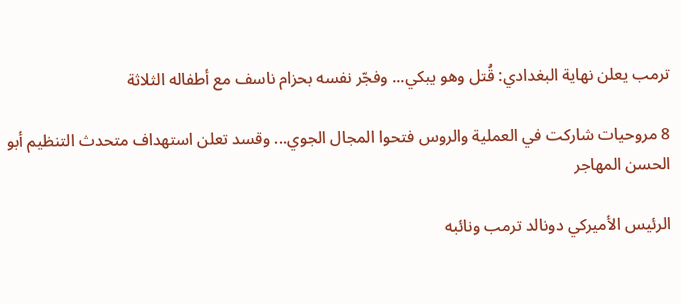ترمب يعلن نهاية البغدادي: قُتل وهو يبكي... وفجّر نفسه بحزام ناسف مع أطفاله الثلاثة

8 مروحيات شاركت في العملية والروس فتحوا المجال الجوي... وقسد تعلن استهداف متحدث التنظيم أبو الحسن المهاجر

الرئيس الأميركي دونالد ترمب ونائبه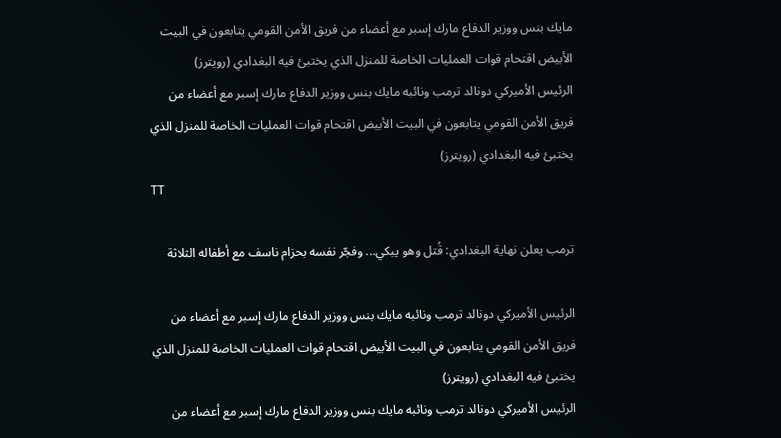مايك بنس ووزير الدفاع مارك إسبر مع أعضاء من فريق الأمن القومي يتابعون في البيت الأبيض اقتحام قوات العمليات الخاصة للمنزل الذي يختبئ فيه البغدادي (رويترز)
الرئيس الأميركي دونالد ترمب ونائبه مايك بنس ووزير الدفاع مارك إسبر مع أعضاء من فريق الأمن القومي يتابعون في البيت الأبيض اقتحام قوات العمليات الخاصة للمنزل الذي يختبئ فيه البغدادي (رويترز)
TT

ترمب يعلن نهاية البغدادي: قُتل وهو يبكي... وفجّر نفسه بحزام ناسف مع أطفاله الثلاثة

الرئيس الأميركي دونالد ترمب ونائبه مايك بنس ووزير الدفاع مارك إسبر مع أعضاء من فريق الأمن القومي يتابعون في البيت الأبيض اقتحام قوات العمليات الخاصة للمنزل الذي يختبئ فيه البغدادي (رويترز)
الرئيس الأميركي دونالد ترمب ونائبه مايك بنس ووزير الدفاع مارك إسبر مع أعضاء من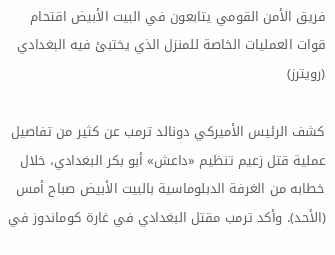فريق الأمن القومي يتابعون في البيت الأبيض اقتحام قوات العمليات الخاصة للمنزل الذي يختبئ فيه البغدادي (رويترز)

كشف الرئيس الأميركي دونالد ترمب عن كثير من تفاصيل عملية قتل زعيم تنظيم «داعش» أبو بكر البغدادي، خلال خطابه من الغرفة الدبلوماسية بالبيت الأبيض صباح أمس (الأحد). وأكد ترمب مقتل البغدادي في غارة كوماندوز في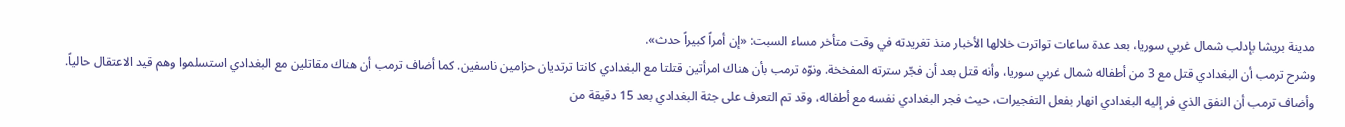مدينة بريشا بإدلب شمال غربي سوريا، بعد عدة ساعات تواترت خلالها الأخبار منذ تغريدته في وقت متأخر مساء السبت: «إن أمراً كبيراً حدث».
وشرح ترمب أن البغدادي قتل مع 3 من أطفاله شمال غربي سوريا، وأنه قتل بعد أن فجّر سترته المفخخة. ونوّه ترمب بأن هناك امرأتين قتلتا مع البغدادي كانتا ترتديان حزامين ناسفين. كما أضاف ترمب أن هناك مقاتلين مع البغدادي استسلموا وهم قيد الاعتقال حالياً.
وأضاف ترمب أن النفق الذي فر إليه البغدادي انهار بفعل التفجيرات، حيث فجر البغدادي نفسه مع أطفاله، وقد تم التعرف على جثة البغدادي بعد 15 دقيقة من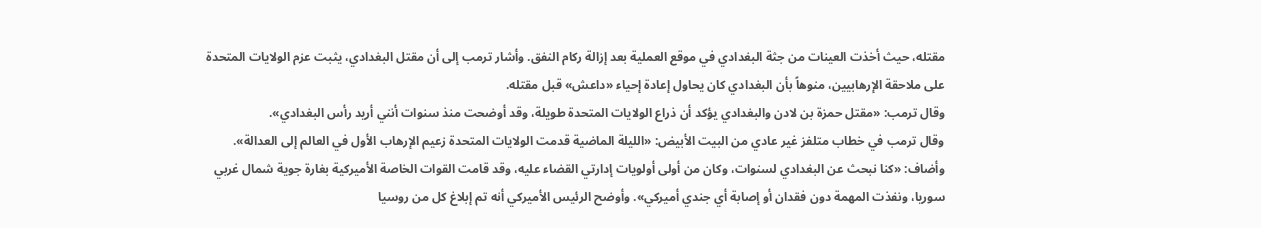مقتله، حيث أخذت العينات من جثة البغدادي في موقع العملية بعد إزالة ركام النفق. وأشار ترمب إلى أن مقتل البغدادي، يثبت عزم الولايات المتحدة على ملاحقة الإرهابيين، منوهاً بأن البغدادي كان يحاول إعادة إحياء «داعش» قبل مقتله.
وقال ترمب: «مقتل حمزة بن لادن والبغدادي يؤكد أن ذراع الولايات المتحدة طويلة، وقد أوضحت منذ سنوات أنني أريد رأس البغدادي».
وقال ترمب في خطاب متلفز غير عادي من البيت الأبيض: «الليلة الماضية قدمت الولايات المتحدة زعيم الإرهاب الأول في العالم إلى العدالة». وأضاف: «كنا نبحث عن البغدادي لسنوات، وكان من أولى أولويات إدارتي القضاء عليه، وقد قامت القوات الخاصة الأميركية بغارة جوية شمال غربي سوريا، ونفذت المهمة دون فقدان أو إصابة أي جندي أميركي». وأوضح الرئيس الأميركي أنه تم إبلاغ كل من روسيا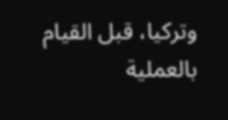وتركيا، قبل القيام بالعملية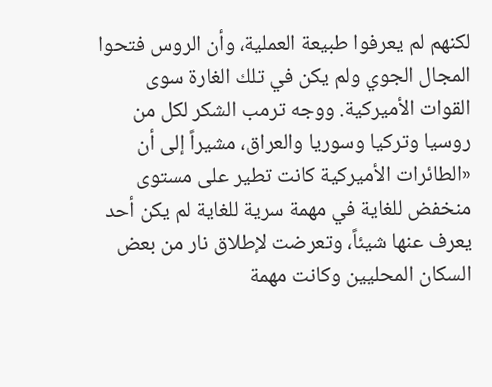لكنهم لم يعرفوا طبيعة العملية، وأن الروس فتحوا المجال الجوي ولم يكن في تلك الغارة سوى القوات الأميركية. ووجه ترمب الشكر لكل من روسيا وتركيا وسوريا والعراق، مشيراً إلى أن «الطائرات الأميركية كانت تطير على مستوى منخفض للغاية في مهمة سرية للغاية لم يكن أحد يعرف عنها شيئاً، وتعرضت لإطلاق نار من بعض السكان المحليين وكانت مهمة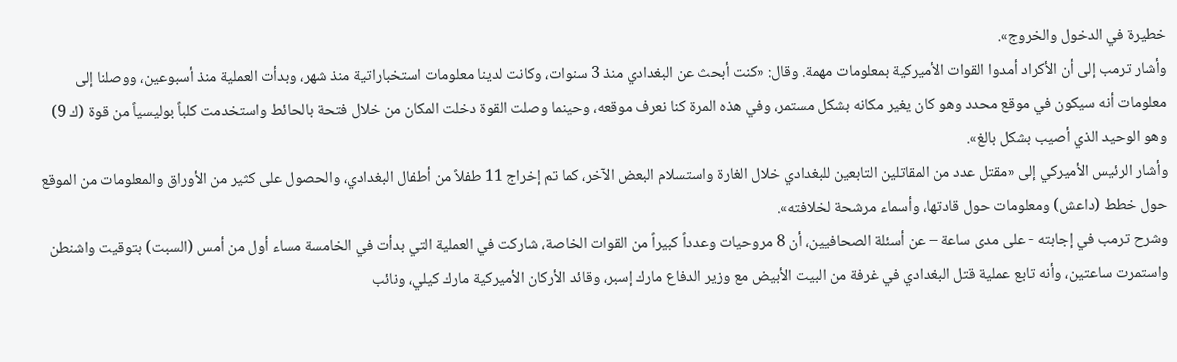خطيرة في الدخول والخروج».
وأشار ترمب إلى أن الأكراد أمدوا القوات الأميركية بمعلومات مهمة. وقال: «كنت أبحث عن البغدادي منذ 3 سنوات، وكانت لدينا معلومات استخباراتية منذ شهر، وبدأت العملية منذ أسبوعين، ووصلنا إلى معلومات أنه سيكون في موقع محدد وهو كان يغير مكانه بشكل مستمر، وفي هذه المرة كنا نعرف موقعه، وحينما وصلت القوة دخلت المكان من خلال فتحة بالحائط واستخدمت كلباً بوليسياً من قوة (ك 9) وهو الوحيد الذي أصيب بشكل بالغ».
وأشار الرئيس الأميركي إلى «مقتل عدد من المقاتلين التابعين للبغدادي خلال الغارة واستسلام البعض الآخر، كما تم إخراج 11 طفلاً من أطفال البغدادي، والحصول على كثير من الأوراق والمعلومات من الموقع حول خطط (داعش) ومعلومات حول قادتها، وأسماء مرشحة لخلافته».
وشرح ترمب في إجابته - على مدى ساعة – عن أسئلة الصحافيين، أن 8 مروحيات وعدداً كبيراً من القوات الخاصة، شاركت في العملية التي بدأت في الخامسة مساء أول من أمس (السبت) بتوقيت واشنطن واستمرت ساعتين، وأنه تابع عملية قتل البغدادي في غرفة من البيت الأبيض مع وزير الدفاع مارك إسبر، وقائد الأركان الأميركية مارك كيلي، ونائب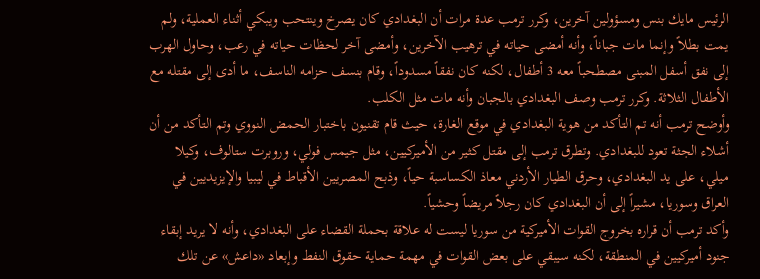الرئيس مايك بنس ومسؤولين آخرين، وكرر ترمب عدة مرات أن البغدادي كان يصرخ وينتحب ويبكي أثناء العملية، ولم يمت بطلاً وإنما مات جباناً، وأنه أمضى حياته في ترهيب الآخرين، وأمضى آخر لحظات حياته في رعب، وحاول الهرب إلى نفق أسفل المبنى مصطحباً معه 3 أطفال، لكنه كان نفقاً مسدوداً، وقام بنسف حزامه الناسف، ما أدى إلى مقتله مع الأطفال الثلاثة. وكرر ترمب وصف البغدادي بالجبان وأنه مات مثل الكلب.
وأوضح ترمب أنه تم التأكد من هوية البغدادي في موقع الغارة، حيث قام تقنيون باختبار الحمض النووي وتم التأكد من أن أشلاء الجثة تعود للبغدادي. وتطرق ترمب إلى مقتل كثير من الأميركيين، مثل جيمس فولي، وروبرت ستالوف، وكيلا ميلي، على يد البغدادي، وحرق الطيار الأردني معاذ الكساسبة حياً، وذبح المصريين الأقباط في ليبيا والإيزيديين في العراق وسوريا، مشيراً إلى أن البغدادي كان رجلاً مريضاً وحشياً.
وأكد ترمب أن قراره بخروج القوات الأميركية من سوريا ليست له علاقة بحملة القضاء على البغدادي، وأنه لا يريد إبقاء جنود أميركيين في المنطقة، لكنه سيبقي على بعض القوات في مهمة حماية حقوق النفط وإبعاد «داعش» عن تلك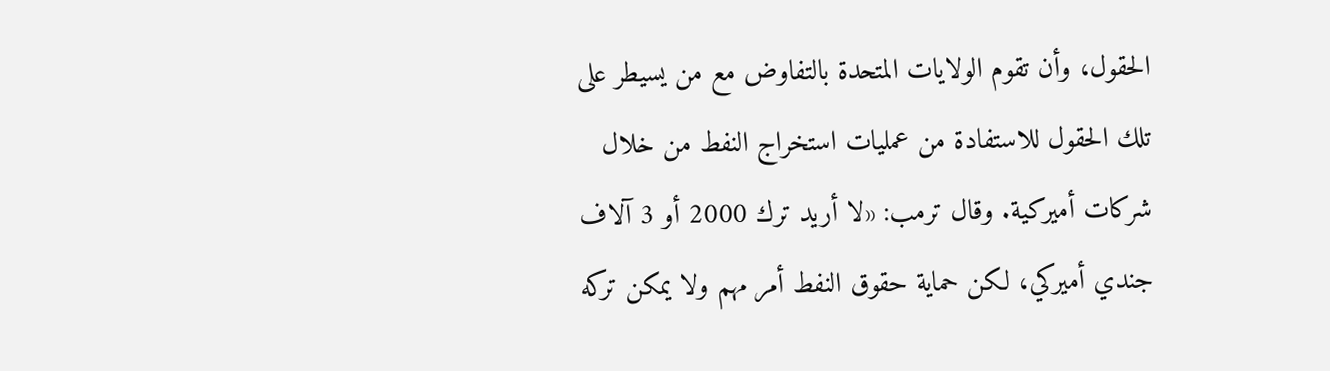الحقول، وأن تقوم الولايات المتحدة بالتفاوض مع من يسيطر على تلك الحقول للاستفادة من عمليات استخراج النفط من خلال شركات أميركية. وقال ترمب: «لا أريد ترك 2000 أو 3 آلاف جندي أميركي، لكن حماية حقوق النفط أمر مهم ولا يمكن تركه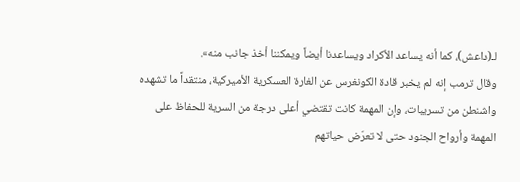لـ(داعش)، كما أنه يساعد الأكراد ويساعدنا أيضاً ويمكننا أخذ جانب منه».
وقال ترمب إنه لم يخبر قادة الكونغرس عن الغارة العسكرية الأميركية، منتقداً ما تشهده واشنطن من تسريبات، وإن المهمة كانت تقتضي أعلى درجة من السرية للحفاظ على المهمة وأرواح الجنود حتى لا تعرّض حياتهم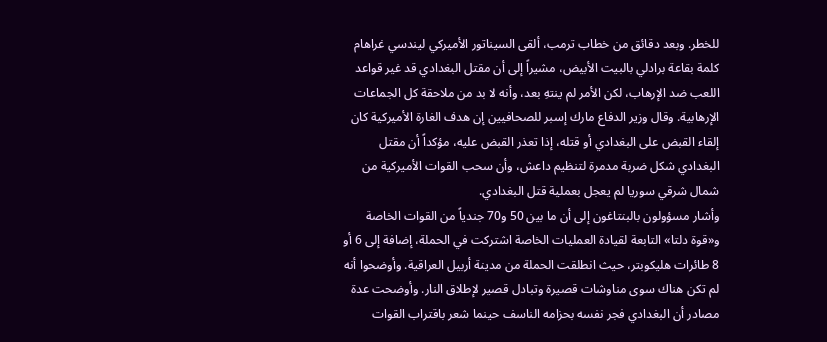للخطر. وبعد دقائق من خطاب ترمب، ألقى السيناتور الأميركي ليندسي غراهام كلمة بقاعة برادلي بالبيت الأبيض، مشيراً إلى أن مقتل البغدادي قد غير قواعد اللعب ضد الإرهاب، لكن الأمر لم ينتهِ بعد، وأنه لا بد من ملاحقة كل الجماعات الإرهابية. وقال وزير الدفاع مارك إسبر للصحافيين إن هدف الغارة الأميركية كان إلقاء القبض على البغدادي أو قتله، إذا تعذر القبض عليه، مؤكداً أن مقتل البغدادي شكل ضربة مدمرة لتنظيم داعش، وأن سحب القوات الأميركية من شمال شرقي سوريا لم يعجل بعملية قتل البغدادي.
وأشار مسؤولون بالبنتاغون إلى أن ما بين 50 و70 جندياً من القوات الخاصة و«قوة دلتا» التابعة لقيادة العمليات الخاصة اشتركت في الحملة، إضافة إلى 6 أو 8 طائرات هليكوبتر، حيث انطلقت الحملة من مدينة أربيل العراقية. وأوضحوا أنه لم تكن هناك سوى مناوشات قصيرة وتبادل قصير لإطلاق النار. وأوضحت عدة مصادر أن البغدادي فجر نفسه بحزامه الناسف حينما شعر باقتراب القوات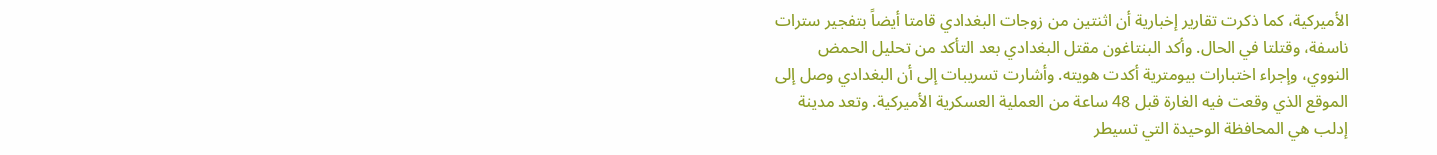الأميركية، كما ذكرت تقارير إخبارية أن اثنتين من زوجات البغدادي قامتا أيضاً بتفجير سترات ناسفة، وقتلتا في الحال. وأكد البنتاغون مقتل البغدادي بعد التأكد من تحليل الحمض النووي، وإجراء اختبارات بيومترية أكدت هويته. وأشارت تسريبات إلى أن البغدادي وصل إلى الموقع الذي وقعت فيه الغارة قبل 48 ساعة من العملية العسكرية الأميركية. وتعد مدينة إدلب هي المحافظة الوحيدة التي تسيطر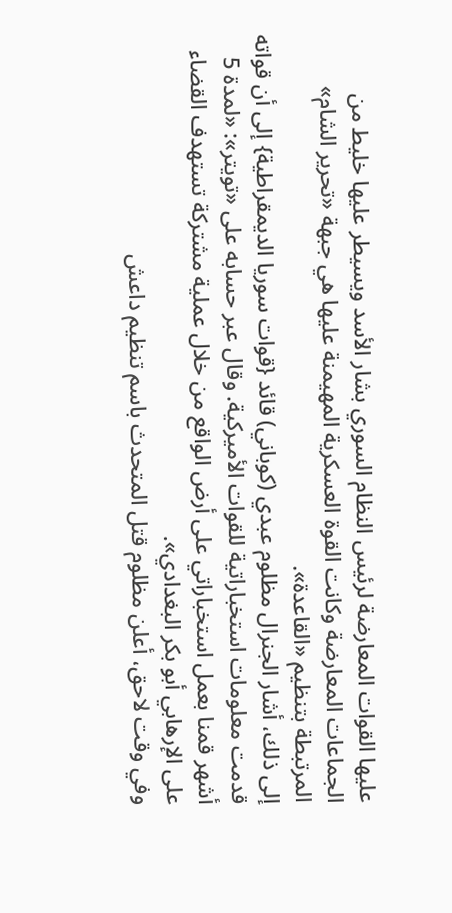عليها القوات المعارضة لرئيس النظام السوري بشار الأسد ويسيطر عليها خليط من الجماعات المعارضة وكانت القوة العسكرية المهيمنة عليها هي جبهة «تحرير الشام» المرتبطة بتنظيم «القاعدة».
إلى ذلك، أشار الجنرال مظلوم عبدي (كوباني) قائد {قوات سوريا الديمقراطية} إلى أن قواته قدمت معلومات استخباراتية للقوات الأميركية. وقال عبر حسابه على «تويتر»: «لمدة 5 أشهر قمنا بعمل استخباراتي على أرض الواقع من خلال عملية مشتركة تستهدف القضاء على الإرهابي أبو بكر البغدادي».
وفي وقت لاحق، أعلن مظلوم قتل المتحدث باسم تنظيم داعش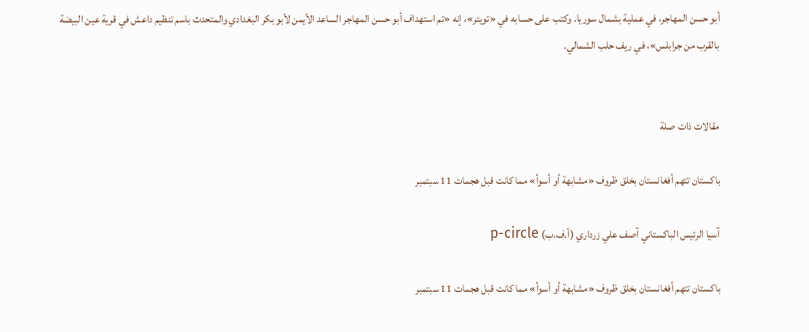أبو حسن المهاجر، في عملية بشمال سوريا. وكتب على حسابه في «تويتر»، إنه «تم استهداف أبو حسن المهاجر الساعد الأيمن لأبو بكر البغدادي والمتحدث باسم تنظيم داعش في قرية عين البيضة بالقرب من جرابلس»، في ريف حلب الشمالي.


مقالات ذات صلة

باكستان تتهم أفغانستان بخلق ظروف «مشابهة أو أسوأ» مما كانت قبل هجمات 11 سبتمبر

آسيا الرئيس الباكستاني آصف علي زرداري (أ.ف.ب) p-circle

باكستان تتهم أفغانستان بخلق ظروف «مشابهة أو أسوأ» مما كانت قبل هجمات 11 سبتمبر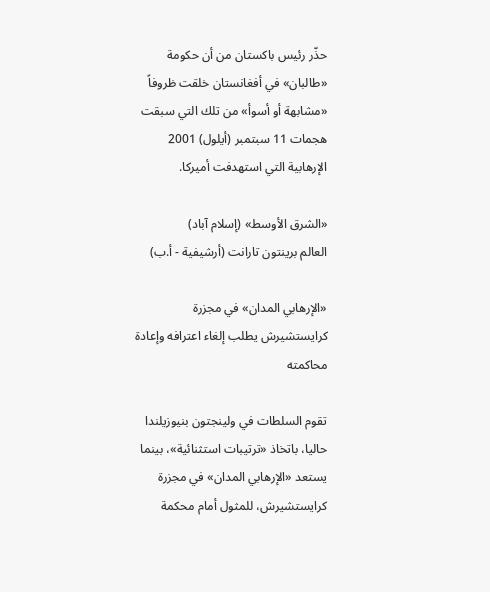حذّر رئيس باكستان من أن حكومة «طالبان» في أفغانستان خلقت ظروفاً «مشابهة أو أسوأ» من تلك التي سبقت هجمات 11 سبتمبر (أيلول) 2001 الإرهابية التي استهدفت أميركا.

«الشرق الأوسط» (إسلام آباد)
العالم برينتون تارانت (أرشيفية - أ.ب)

«الإرهابي المدان» في مجزرة كرايستشيرش يطلب إلغاء اعترافه وإعادة محاكمته

تقوم السلطات في ولينجتون بنيوزيلندا حاليا، باتخاذ «ترتيبات استثنائية»، بينما يستعد «الإرهابي المدان» في مجزرة كرايستشيرش، للمثول أمام محكمة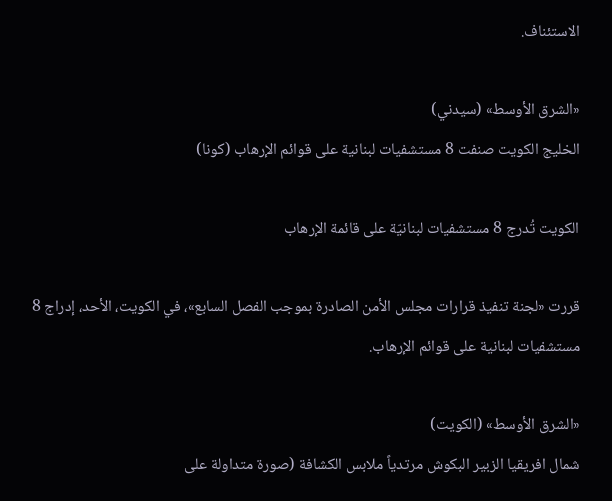الاستئناف.

«الشرق الأوسط» (سيدني)
الخليج الكويت صنفت 8 مستشفيات لبنانية على قوائم الإرهاب (كونا)

الكويت تُدرج 8 مستشفيات لبنانيّة على قائمة الإرهاب

قررت «لجنة تنفيذ قرارات مجلس الأمن الصادرة بموجب الفصل السابع»، في الكويت، الأحد، إدراج 8 مستشفيات لبنانية على قوائم الإرهاب.

«الشرق الأوسط» (الكويت)
شمال افريقيا الزبير البكوش مرتدياً ملابس الكشافة (صورة متداولة على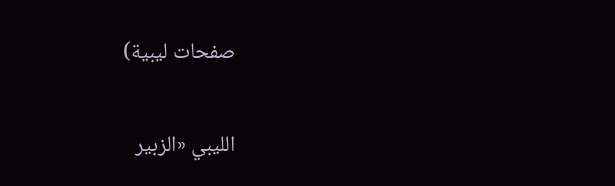صفحات ليبية)

الليبي «الزبير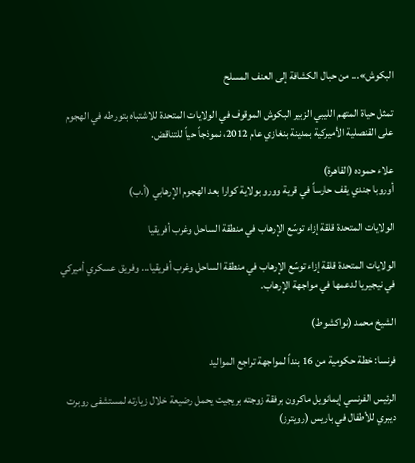البكوش»... من حبال الكشافة إلى العنف المسلح

تمثل حياة المتهم الليبي الزبير البكوش الموقوف في الولايات المتحدة للاشتباه بتورطه في الهجوم على القنصلية الأميركية بمدينة بنغازي عام 2012، نموذجاً حياً للتناقض.

علاء حموده (القاهرة)
أوروبا جندي يقف حارساً في قرية وورو بولاية كوارا بعد الهجوم الإرهابي (أ.ب)

الولايات المتحدة قلقة إزاء توسّع الإرهاب في منطقة الساحل وغرب أفريقيا

الولايات المتحدة قلقة إزاء توسّع الإرهاب في منطقة الساحل وغرب أفريقيا... وفريق عسكري أميركي في نيجيريا لدعمها في مواجهة الإرهاب.

الشيخ محمد (نواكشوط)

فرنسا: خطة حكومية من 16 بنداً لمواجهة تراجع المواليد

الرئيس الفرنسي إيمانويل ماكرون برفقة زوجته بريجيت يحمل رضيعة خلال زيارته لمستشفى روبرت ديبري للأطفال في باريس (رويترز)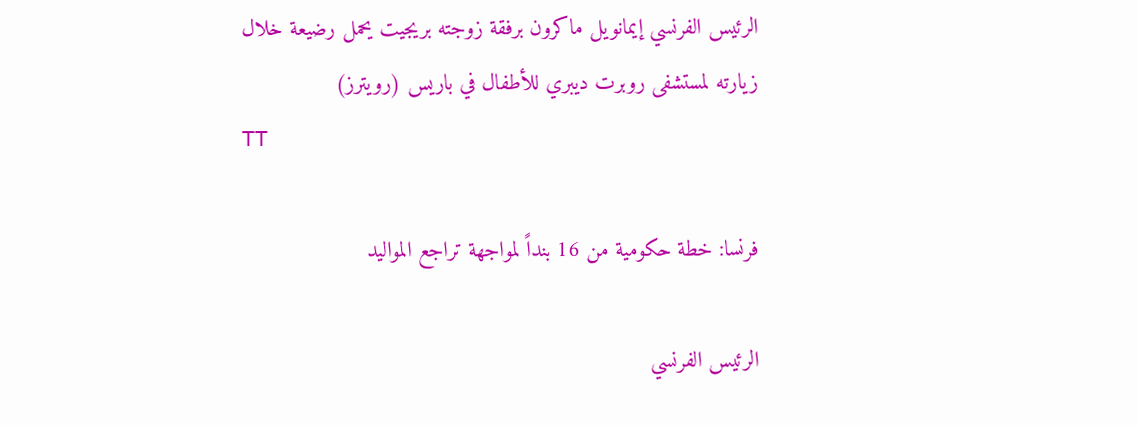الرئيس الفرنسي إيمانويل ماكرون برفقة زوجته بريجيت يحمل رضيعة خلال زيارته لمستشفى روبرت ديبري للأطفال في باريس (رويترز)
TT

فرنسا: خطة حكومية من 16 بنداً لمواجهة تراجع المواليد

الرئيس الفرنسي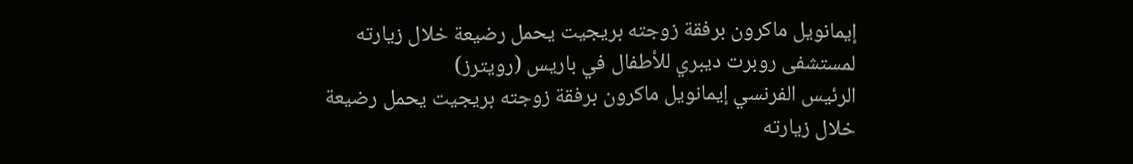إيمانويل ماكرون برفقة زوجته بريجيت يحمل رضيعة خلال زيارته لمستشفى روبرت ديبري للأطفال في باريس (رويترز)
الرئيس الفرنسي إيمانويل ماكرون برفقة زوجته بريجيت يحمل رضيعة خلال زيارته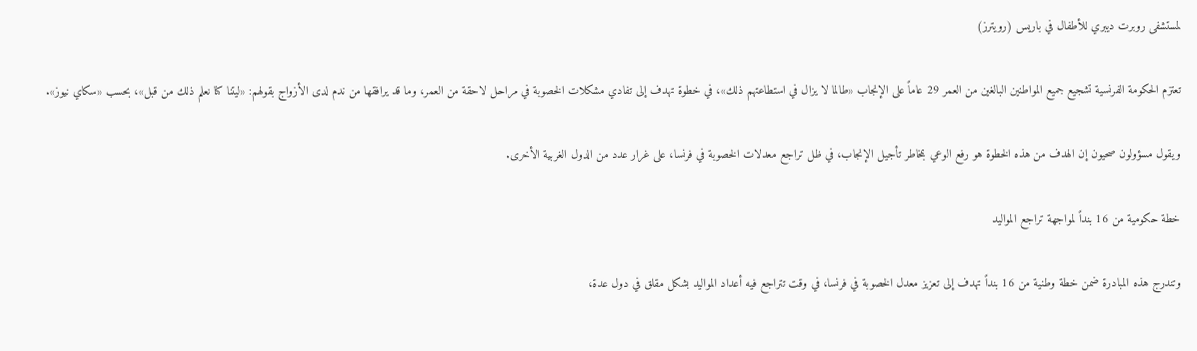لمستشفى روبرت ديبري للأطفال في باريس (رويترز)

تعتزم الحكومة الفرنسية تشجيع جميع المواطنين البالغين من العمر 29 عاماً على الإنجاب «طالما لا يزال في استطاعتهم ذلك»، في خطوة تهدف إلى تفادي مشكلات الخصوبة في مراحل لاحقة من العمر، وما قد يرافقها من ندم لدى الأزواج بقولهم: «ليتنا كنا نعلم ذلك من قبل»، بحسب «سكاي نيوز».

ويقول مسؤولون صحيون إن الهدف من هذه الخطوة هو رفع الوعي بمخاطر تأجيل الإنجاب، في ظل تراجع معدلات الخصوبة في فرنسا، على غرار عدد من الدول الغربية الأخرى.

خطة حكومية من 16 بنداً لمواجهة تراجع المواليد

وتندرج هذه المبادرة ضمن خطة وطنية من 16 بنداً تهدف إلى تعزيز معدل الخصوبة في فرنسا، في وقت تتراجع فيه أعداد المواليد بشكل مقلق في دول عدة،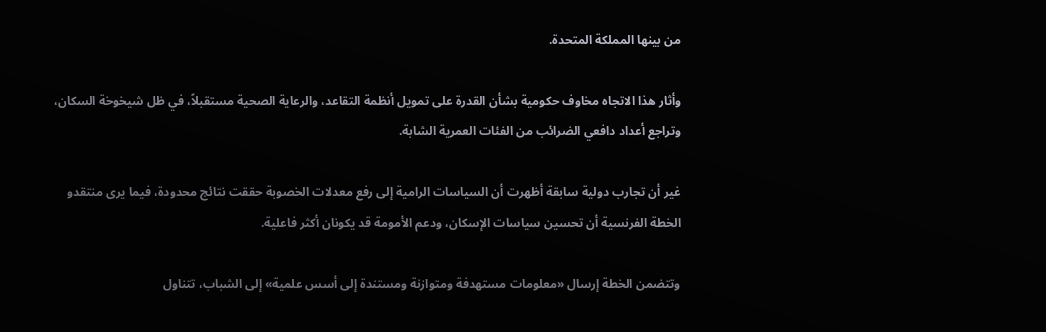من بينها المملكة المتحدة.

وأثار هذا الاتجاه مخاوف حكومية بشأن القدرة على تمويل أنظمة التقاعد، والرعاية الصحية مستقبلاً، في ظل شيخوخة السكان، وتراجع أعداد دافعي الضرائب من الفئات العمرية الشابة.

غير أن تجارب دولية سابقة أظهرت أن السياسات الرامية إلى رفع معدلات الخصوبة حققت نتائج محدودة، فيما يرى منتقدو الخطة الفرنسية أن تحسين سياسات الإسكان، ودعم الأمومة قد يكونان أكثر فاعلية.

وتتضمن الخطة إرسال «معلومات مستهدفة ومتوازنة ومستندة إلى أسس علمية» إلى الشباب، تتناول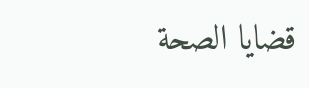قضايا الصحة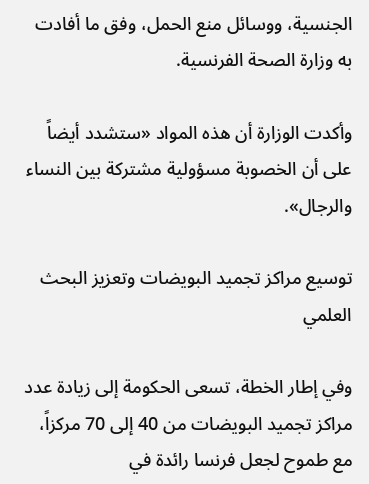الجنسية، ووسائل منع الحمل، وفق ما أفادت به وزارة الصحة الفرنسية.

وأكدت الوزارة أن هذه المواد «ستشدد أيضاً على أن الخصوبة مسؤولية مشتركة بين النساء والرجال».

توسيع مراكز تجميد البويضات وتعزيز البحث العلمي

وفي إطار الخطة، تسعى الحكومة إلى زيادة عدد مراكز تجميد البويضات من 40 إلى 70 مركزاً، مع طموح لجعل فرنسا رائدة في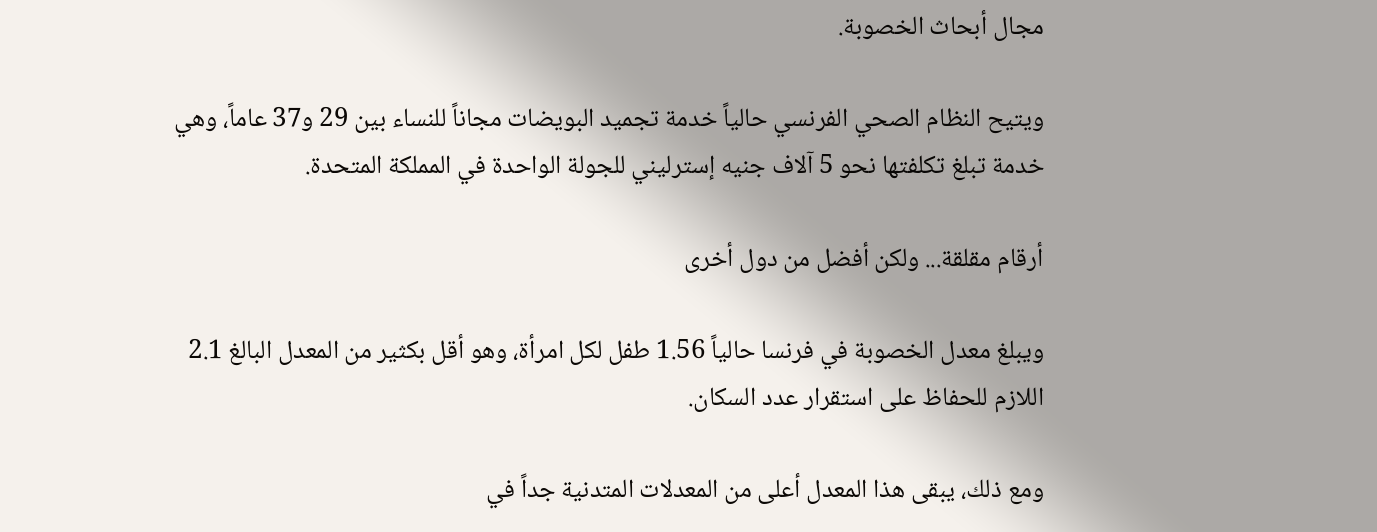مجال أبحاث الخصوبة.

ويتيح النظام الصحي الفرنسي حالياً خدمة تجميد البويضات مجاناً للنساء بين 29 و37 عاماً، وهي خدمة تبلغ تكلفتها نحو 5 آلاف جنيه إسترليني للجولة الواحدة في المملكة المتحدة.

أرقام مقلقة... ولكن أفضل من دول أخرى

ويبلغ معدل الخصوبة في فرنسا حالياً 1.56 طفل لكل امرأة، وهو أقل بكثير من المعدل البالغ 2.1 اللازم للحفاظ على استقرار عدد السكان.

ومع ذلك، يبقى هذا المعدل أعلى من المعدلات المتدنية جداً في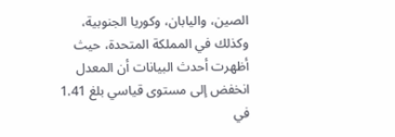الصين، واليابان، وكوريا الجنوبية، وكذلك في المملكة المتحدة، حيث أظهرت أحدث البيانات أن المعدل انخفض إلى مستوى قياسي بلغ 1.41 في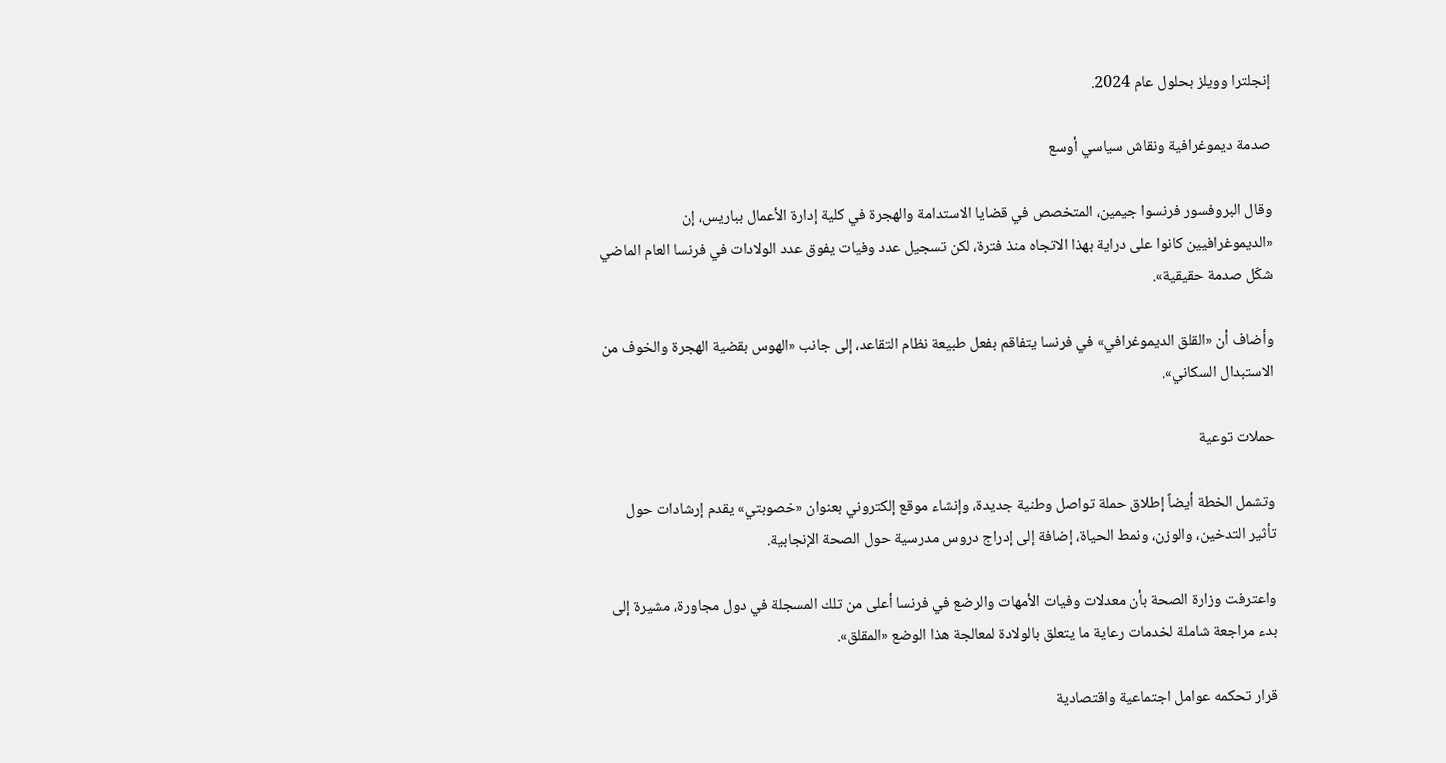إنجلترا وويلز بحلول عام 2024.

صدمة ديموغرافية ونقاش سياسي أوسع

وقال البروفسور فرنسوا جيمين، المتخصص في قضايا الاستدامة والهجرة في كلية إدارة الأعمال بباريس، إن «الديموغرافيين كانوا على دراية بهذا الاتجاه منذ فترة، لكن تسجيل عدد وفيات يفوق عدد الولادات في فرنسا العام الماضي شكّل صدمة حقيقية».

وأضاف أن «القلق الديموغرافي» في فرنسا يتفاقم بفعل طبيعة نظام التقاعد، إلى جانب «الهوس بقضية الهجرة والخوف من الاستبدال السكاني».

حملات توعية

وتشمل الخطة أيضاً إطلاق حملة تواصل وطنية جديدة، وإنشاء موقع إلكتروني بعنوان «خصوبتي» يقدم إرشادات حول تأثير التدخين، والوزن، ونمط الحياة، إضافة إلى إدراج دروس مدرسية حول الصحة الإنجابية.

واعترفت وزارة الصحة بأن معدلات وفيات الأمهات والرضع في فرنسا أعلى من تلك المسجلة في دول مجاورة، مشيرة إلى بدء مراجعة شاملة لخدمات رعاية ما يتعلق بالولادة لمعالجة هذا الوضع «المقلق».

قرار تحكمه عوامل اجتماعية واقتصادية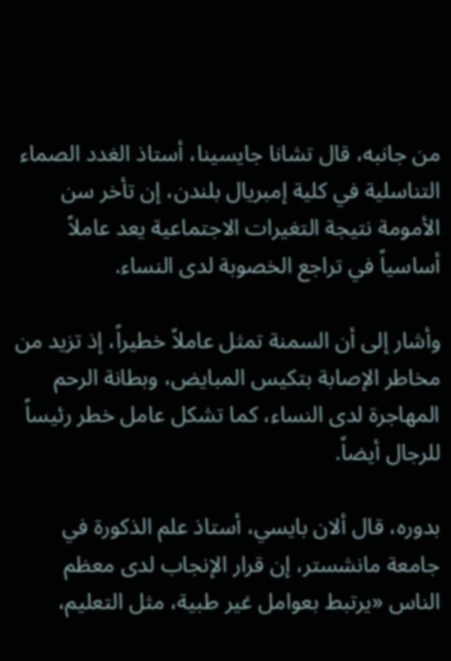من جانبه، قال تشانا جايسينا، أستاذ الغدد الصماء التناسلية في كلية إمبريال بلندن، إن تأخر سن الأمومة نتيجة التغيرات الاجتماعية يعد عاملاً أساسياً في تراجع الخصوبة لدى النساء.

وأشار إلى أن السمنة تمثل عاملاً خطيراً، إذ تزيد من مخاطر الإصابة بتكيس المبايض، وبطانة الرحم المهاجرة لدى النساء، كما تشكل عامل خطر رئيساً للرجال أيضاً.

بدوره، قال ألان بايسي، أستاذ علم الذكورة في جامعة مانشستر، إن قرار الإنجاب لدى معظم الناس «يرتبط بعوامل غير طبية، مثل التعليم،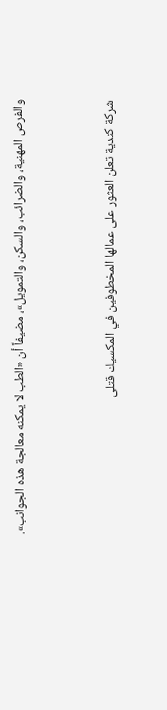والفرص المهنية، والضرائب، والسكن، والتمويل»، مضيفاً أن «الطب لا يمكنه معالجة هذه الجوانب».


شركة كندية تعلن العثور على عمالها المخطوفين في المكسيك قتلى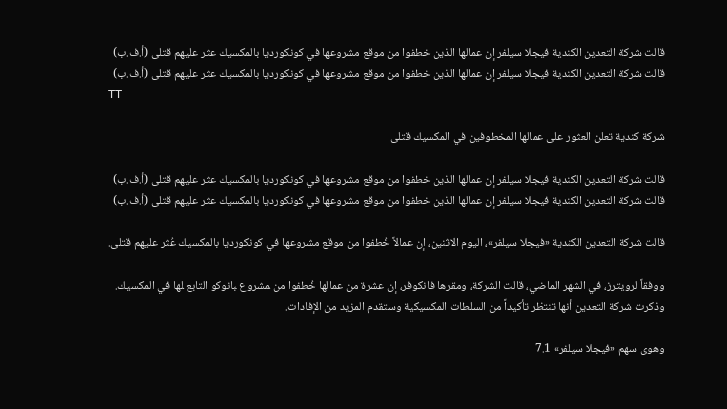قالت شركة التعدين الكندية فيجلا سيلفر إن عمالها الذين خطفوا من ‌موقع ‌مشروعها ‌في كونكورديا بالمكسيك عثر ‌عليهم قتلى (أ.ف.ب)
قالت شركة التعدين الكندية فيجلا سيلفر إن عمالها الذين خطفوا من ‌موقع ‌مشروعها ‌في كونكورديا بالمكسيك عثر ‌عليهم قتلى (أ.ف.ب)
TT

شركة كندية تعلن العثور على عمالها المخطوفين في المكسيك قتلى

قالت شركة التعدين الكندية فيجلا سيلفر إن عمالها الذين خطفوا من ‌موقع ‌مشروعها ‌في كونكورديا بالمكسيك عثر ‌عليهم قتلى (أ.ف.ب)
قالت شركة التعدين الكندية فيجلا سيلفر إن عمالها الذين خطفوا من ‌موقع ‌مشروعها ‌في كونكورديا بالمكسيك عثر ‌عليهم قتلى (أ.ف.ب)

قالت شركة التعدين الكندية «فيجلا سيلفر»، اليوم الاثنين، إن عمالاً خُطفوا من ‌موقع ‌مشروعها ‌في كونكورديا بالمكسيك عُثر ‌عليهم قتلى.

ووفقاً لرويترز، في الشهر الماضي، قالت الشركة، ومقرها فانكوفر، إن عشرة من عمالها خُطفوا ‌من ‍مشروع ‍بانوكو التابع ‍لها في المكسيك. وذكرت شركة التعدين أنها تنتظر تأكيداً من السلطات المكسيكية وستقدم المزيد من الإفادات.

وهوى سهم «فيجلا سيلفر» 7.1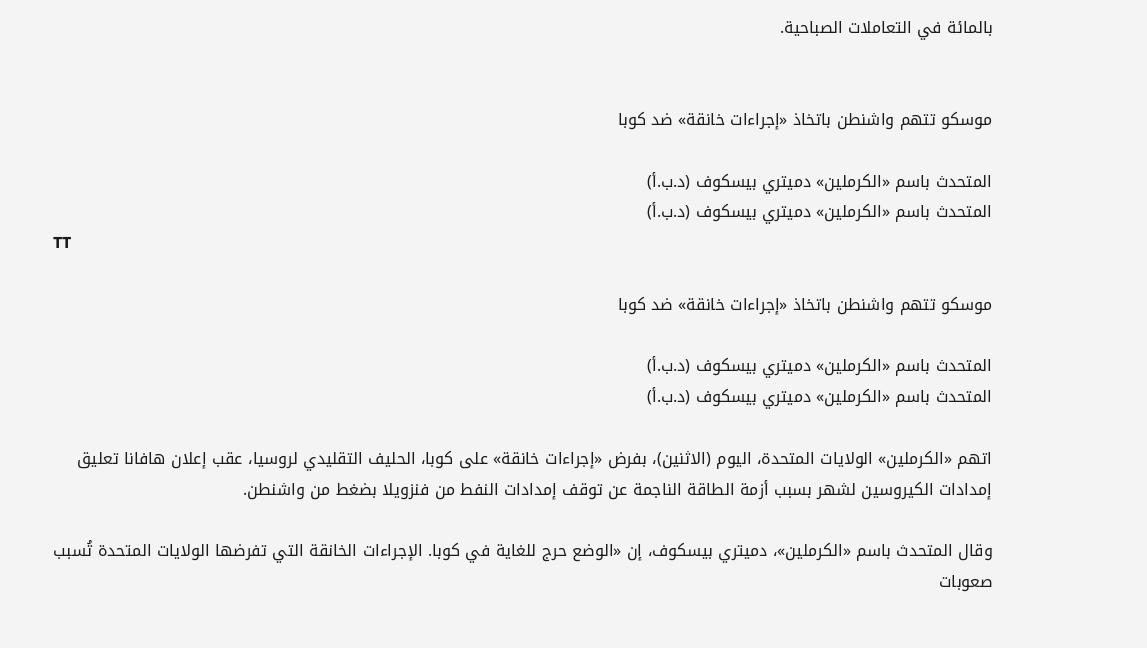بالمائة في التعاملات الصباحية.


موسكو تتهم واشنطن باتخاذ «إجراءات خانقة» ضد كوبا

المتحدث باسم «الكرملين» دميتري بيسكوف (د.ب.أ)
المتحدث باسم «الكرملين» دميتري بيسكوف (د.ب.أ)
TT

موسكو تتهم واشنطن باتخاذ «إجراءات خانقة» ضد كوبا

المتحدث باسم «الكرملين» دميتري بيسكوف (د.ب.أ)
المتحدث باسم «الكرملين» دميتري بيسكوف (د.ب.أ)

اتهم «الكرملين» الولايات المتحدة، اليوم (الاثنين)، بفرض «إجراءات خانقة» على كوبا، الحليف التقليدي لروسيا، عقب إعلان هافانا تعليق إمدادات الكيروسين لشهر بسبب أزمة الطاقة الناجمة عن توقف إمدادات النفط من فنزويلا بضغط من واشنطن.

وقال المتحدث باسم «الكرملين»، دميتري بيسكوف، إن «الوضع حرج للغاية في كوبا. الإجراءات الخانقة التي تفرضها الولايات المتحدة تُسبب صعوبات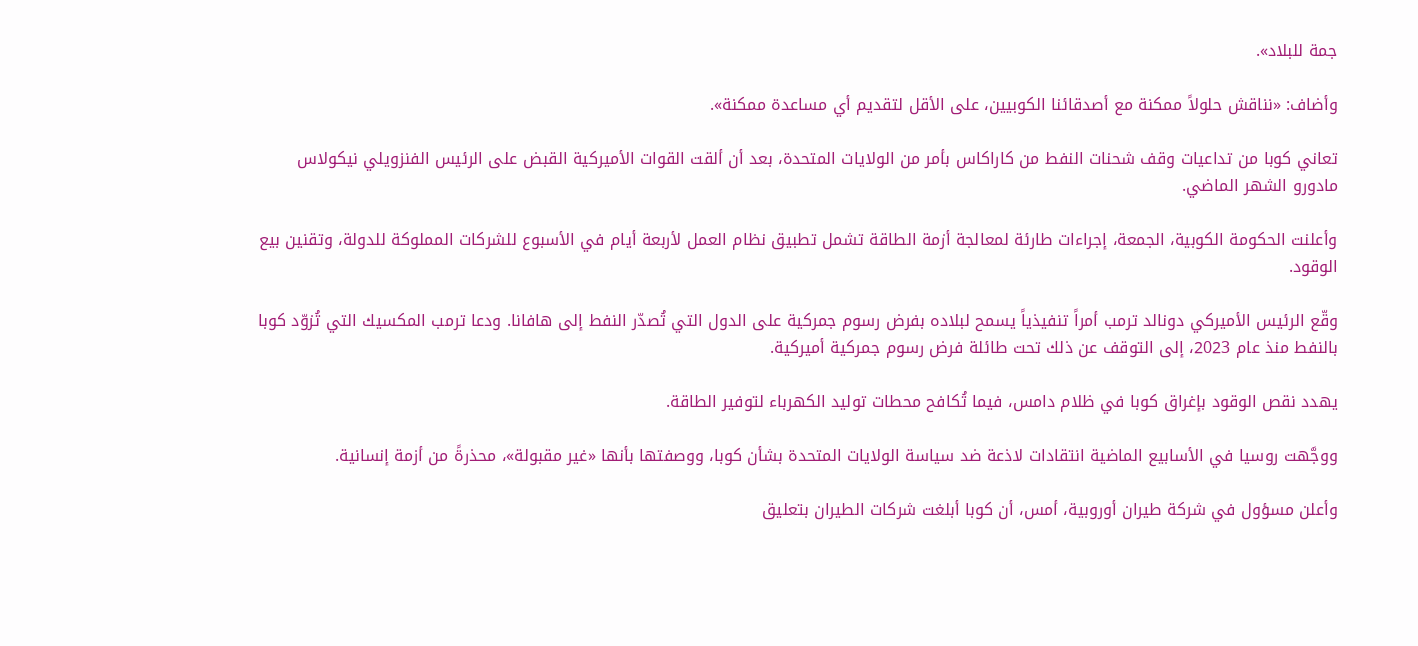جمة للبلاد».

وأضاف: «نناقش حلولاً ممكنة مع أصدقائنا الكوبيين، على الأقل لتقديم أي مساعدة ممكنة».

تعاني كوبا من تداعيات وقف شحنات النفط من كاراكاس بأمر من الولايات المتحدة، بعد أن ألقت القوات الأميركية القبض على الرئيس الفنزويلي نيكولاس مادورو الشهر الماضي.

وأعلنت الحكومة الكوبية، الجمعة، إجراءات طارئة لمعالجة أزمة الطاقة تشمل تطبيق نظام العمل لأربعة أيام في الأسبوع للشركات المملوكة للدولة، وتقنين بيع الوقود.

وقّع الرئيس الأميركي دونالد ترمب أمراً تنفيذياً يسمح لبلاده بفرض رسوم جمركية على الدول التي تُصدّر النفط إلى هافانا. ودعا ترمب المكسيك التي تُزوّد كوبا بالنفط منذ عام 2023، إلى التوقف عن ذلك تحت طائلة فرض رسوم جمركية أميركية.

يهدد نقص الوقود بإغراق كوبا في ظلام دامس، فيما تُكافح محطات توليد الكهرباء لتوفير الطاقة.

ووجَّهت روسيا في الأسابيع الماضية انتقادات لاذعة ضد سياسة الولايات المتحدة بشأن كوبا، ووصفتها بأنها «غير مقبولة»، محذرةً من أزمة إنسانية.

وأعلن مسؤول في شركة طيران أوروبية، أمس، أن كوبا أبلغت شركات الطيران بتعليق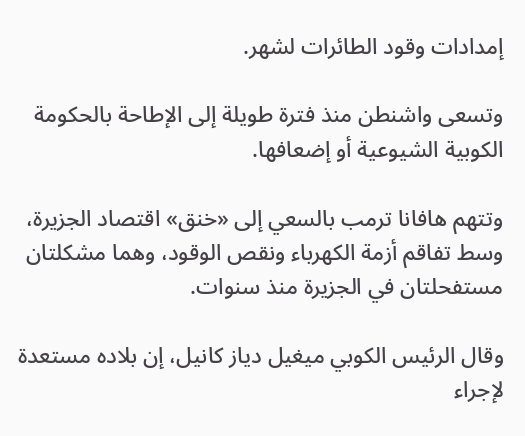إمدادات وقود الطائرات لشهر.

وتسعى واشنطن منذ فترة طويلة إلى الإطاحة بالحكومة الكوبية الشيوعية أو إضعافها.

وتتهم هافانا ترمب بالسعي إلى «خنق» اقتصاد الجزيرة، وسط تفاقم أزمة الكهرباء ونقص الوقود، وهما مشكلتان مستفحلتان في الجزيرة منذ سنوات.

وقال الرئيس الكوبي ميغيل دياز كانيل، إن بلاده مستعدة لإجراء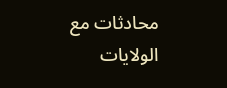محادثات مع الولايات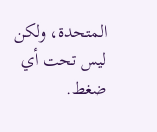المتحدة، ولكن ليس تحت أي ضغط.